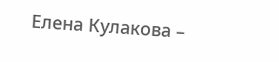Елена Кулакова –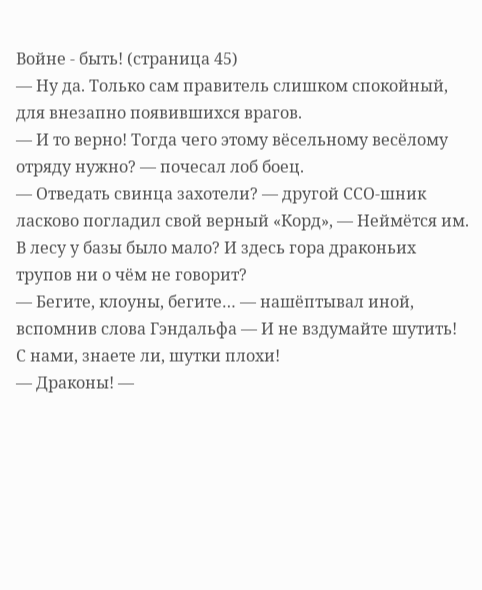Войне - быть! (страница 45)
— Ну да. Только сам правитель слишком спокойный, для внезапно появившихся врагов.
— И то верно! Тогда чего этому вёсельному весёлому отряду нужно? — почесал лоб боец.
— Отведать свинца захотели? — другой ССО-шник ласково погладил свой верный «Корд», — Неймётся им. В лесу у базы было мало? И здесь гора драконьих трупов ни о чём не говорит?
— Бегите, клоуны, бегите… — нашёптывал иной, вспомнив слова Гэндальфа — И не вздумайте шутить! С нами, знаете ли, шутки плохи!
— Драконы! —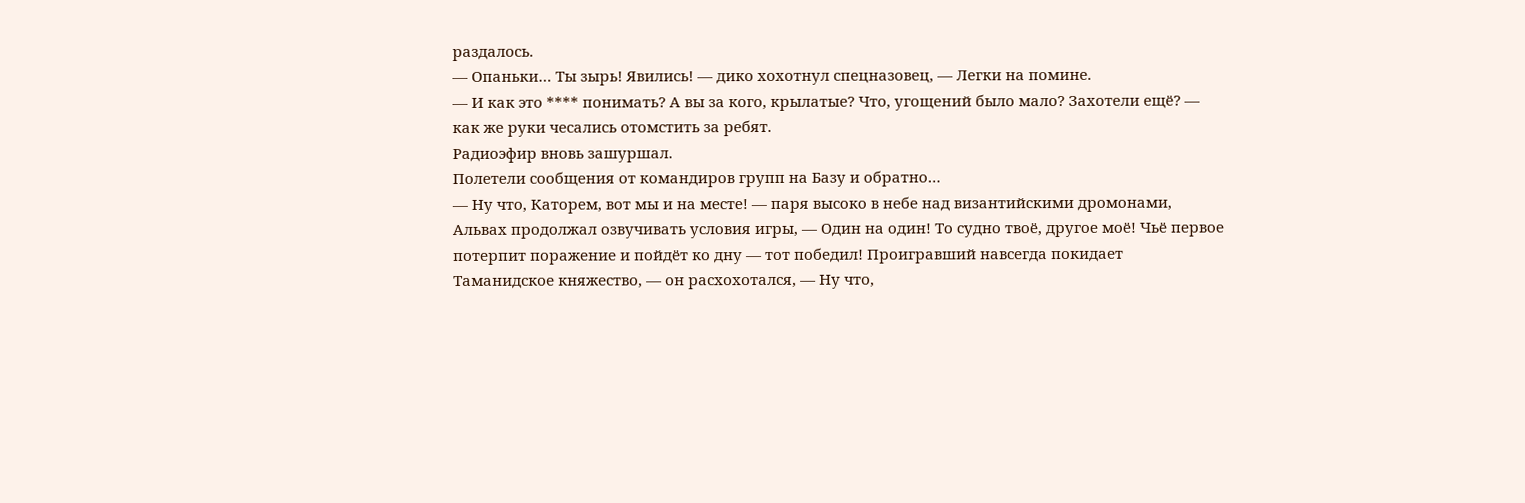раздалось.
— Опаньки… Ты зырь! Явились! — дико хохотнул спецназовец, — Легки на помине.
— И как это **** понимать? А вы за кого, крылатые? Что, угощений было мало? Захотели ещё? — как же руки чесались отомстить за ребят.
Радиоэфир вновь зашуршал.
Полетели сообщения от командиров групп на Базу и обратно…
— Ну что, Каторем, вот мы и на месте! — паря высоко в небе над византийскими дромонами, Альвах продолжал озвучивать условия игры, — Один на один! То судно твоё, другое моё! Чьё первое потерпит поражение и пойдёт ко дну — тот победил! Проигравший навсегда покидает Таманидское княжество, — он расхохотался, — Ну что,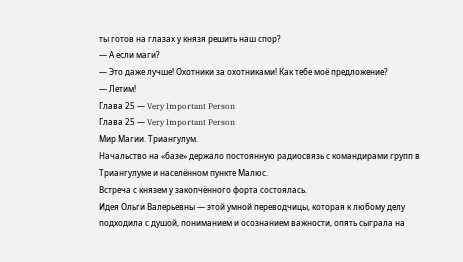ты готов на глазах у князя решить наш спор?
— А если маги?
— Это даже лучше! Охотники за охотниками! Как тебе моё предложение?
— Летим!
Глава 25 — Very Important Person
Глава 25 — Very Important Person
Мир Магии. Триангулум.
Начальство на «базе» держало постоянную радиосвязь с командирами групп в Триангулуме и населённом пункте Малюс.
Встреча с князем у закопчённого форта состоялась.
Идея Ольги Валерьевны — этой умной переводчицы, которая к любому делу подходила с душой, пониманием и осознанием важности, опять сыграла на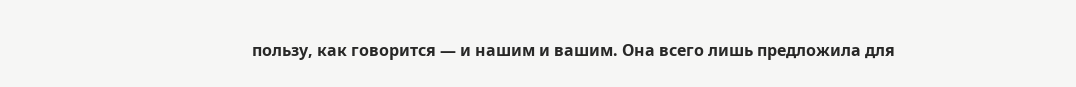пользу, как говорится — и нашим и вашим. Она всего лишь предложила для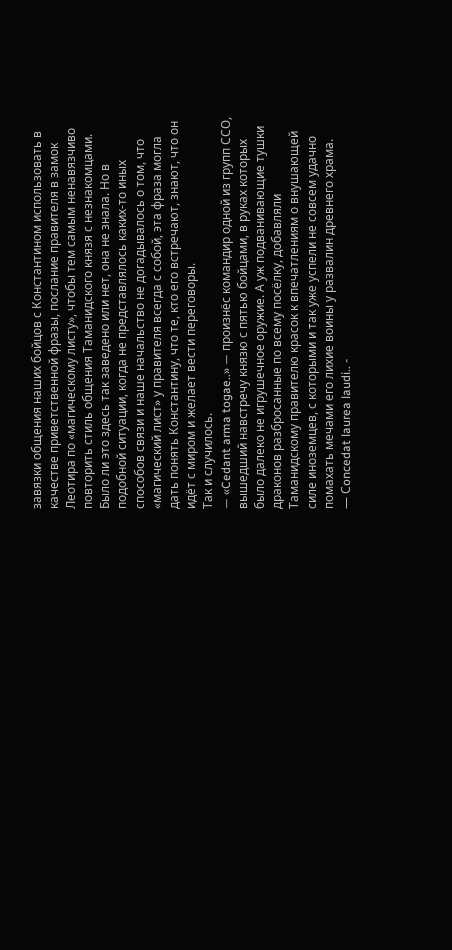завязки общения наших бойцов с Константином использовать в качестве приветственной фразы, послание правителя в замок Леотира по «магическому листу», чтобы тем самым ненавязчиво повторить стиль общения Таманидского князя с незнакомцами. Было ли это здесь так заведено или нет, она не знала. Но в подобной ситуации, когда не представлялось каких-то иных способов связи и наше начальство не догадывалось о том, что «магический лист» у правителя всегда с собой, эта фраза могла дать понять Константину, что те, кто его встречают, знают, что он идёт с миром и желает вести переговоры.
Так и случилось.
— «Cedant arma togae..» — произнёс командир одной из групп ССО, вышедший навстречу князю с пятью бойцами, в руках которых было далеко не игрушечное оружие. А уж подванивающие тушки драконов разбросанные по всему посёлку, добавляли Таманидскому правителю красок к впечатлениям о внушающей силе иноземцев, с которыми и так уже успели не совсем удачно помахать мечами его лихие воины у развалин древнего храма.
— Сoncedat laurea laudi.. -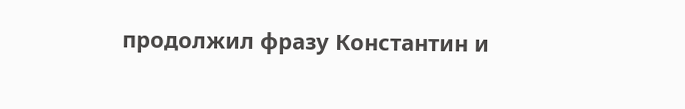продолжил фразу Константин и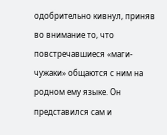одобрительно кивнул, приняв во внимание то, что повстречавшиеся «маги-чужаки» общаются с ним на родном ему языке. Он представился сам и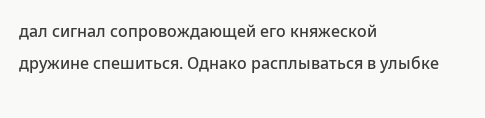дал сигнал сопровождающей его княжеской дружине спешиться. Однако расплываться в улыбке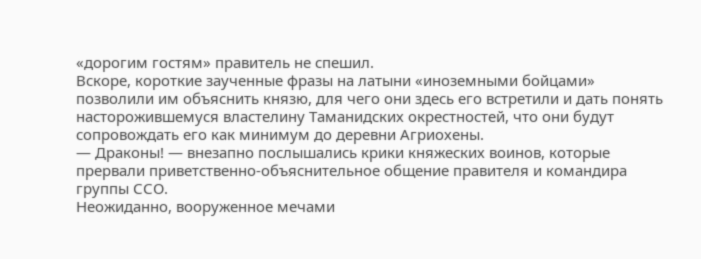«дорогим гостям» правитель не спешил.
Вскоре, короткие заученные фразы на латыни «иноземными бойцами» позволили им объяснить князю, для чего они здесь его встретили и дать понять насторожившемуся властелину Таманидских окрестностей, что они будут сопровождать его как минимум до деревни Агриохены.
— Драконы! — внезапно послышались крики княжеских воинов, которые прервали приветственно-объяснительное общение правителя и командира группы ССО.
Неожиданно, вооруженное мечами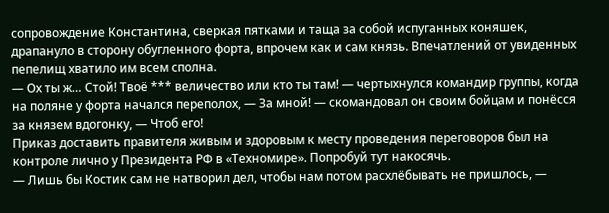сопровождение Константина, сверкая пятками и таща за собой испуганных коняшек, драпануло в сторону обугленного форта, впрочем как и сам князь. Впечатлений от увиденных пепелищ хватило им всем сполна.
— Ох ты ж… Стой! Твоё *** величество или кто ты там! — чертыхнулся командир группы, когда на поляне у форта начался переполох, — За мной! — скомандовал он своим бойцам и понёсся за князем вдогонку, — Чтоб его!
Приказ доставить правителя живым и здоровым к месту проведения переговоров был на контроле лично у Президента РФ в «Техномире». Попробуй тут накосячь.
— Лишь бы Костик сам не натворил дел, чтобы нам потом расхлёбывать не пришлось, —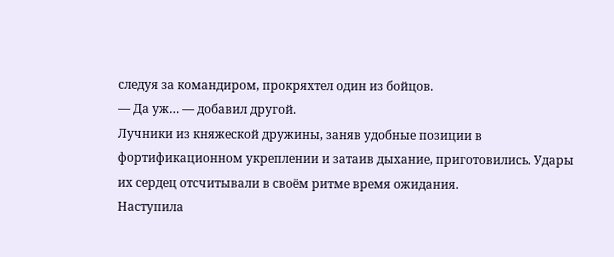следуя за командиром, прокряхтел один из бойцов.
— Да уж… — добавил другой.
Лучники из княжеской дружины, заняв удобные позиции в фортификационном укреплении и затаив дыхание, приготовились. Удары их сердец отсчитывали в своём ритме время ожидания.
Наступила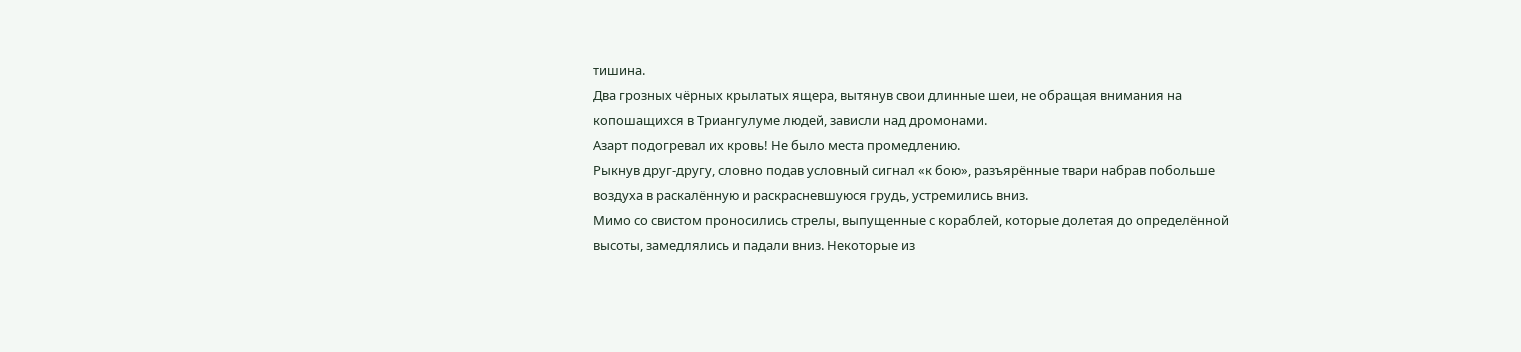тишина.
Два грозных чёрных крылатых ящера, вытянув свои длинные шеи, не обращая внимания на копошащихся в Триангулуме людей, зависли над дромонами.
Азарт подогревал их кровь! Не было места промедлению.
Рыкнув друг-другу, словно подав условный сигнал «к бою», разъярённые твари набрав побольше воздуха в раскалённую и раскрасневшуюся грудь, устремились вниз.
Мимо со свистом проносились стрелы, выпущенные с кораблей, которые долетая до определённой высоты, замедлялись и падали вниз. Некоторые из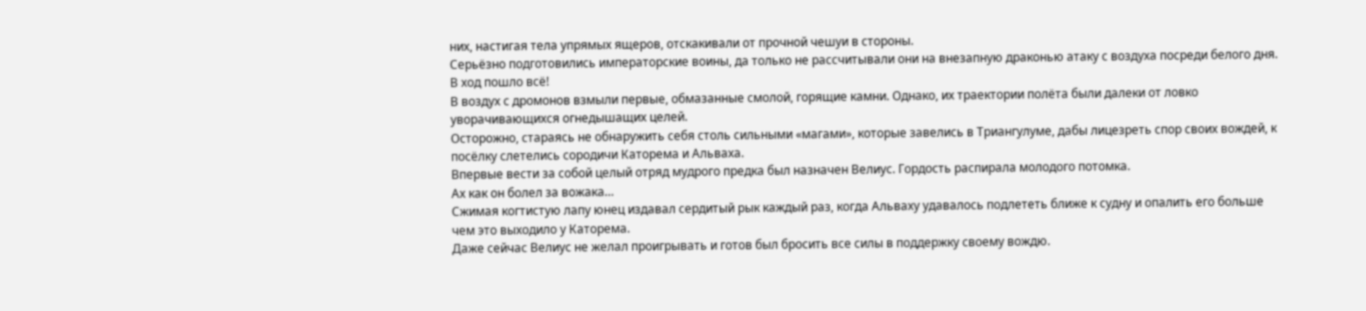них, настигая тела упрямых ящеров, отскакивали от прочной чешуи в стороны.
Серьёзно подготовились императорские воины, да только не рассчитывали они на внезапную драконью атаку с воздуха посреди белого дня. В ход пошло всё!
В воздух с дромонов взмыли первые, обмазанные смолой, горящие камни. Однако, их траектории полёта были далеки от ловко уворачивающихся огнедышащих целей.
Осторожно, стараясь не обнаружить себя столь сильными «магами», которые завелись в Триангулуме, дабы лицезреть спор своих вождей, к посёлку слетелись сородичи Каторема и Альваха.
Впервые вести за собой целый отряд мудрого предка был назначен Велиус. Гордость распирала молодого потомка.
Ах как он болел за вожака…
Сжимая когтистую лапу юнец издавал сердитый рык каждый раз, когда Альваху удавалось подлететь ближе к судну и опалить его больше чем это выходило у Каторема.
Даже сейчас Велиус не желал проигрывать и готов был бросить все силы в поддержку своему вождю.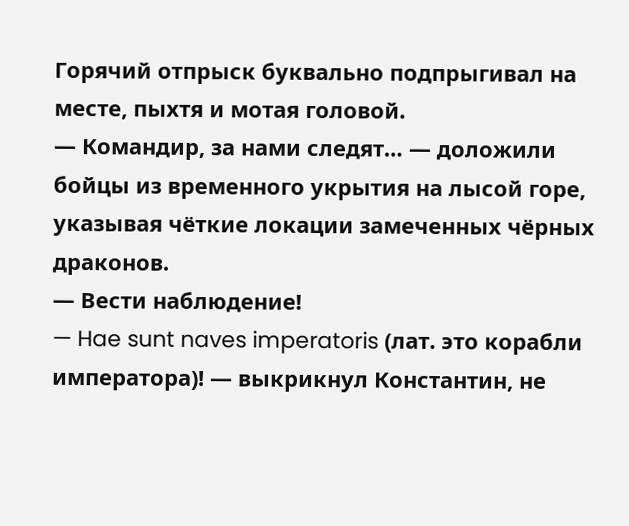Горячий отпрыск буквально подпрыгивал на месте, пыхтя и мотая головой.
— Командир, за нами следят… — доложили бойцы из временного укрытия на лысой горе, указывая чёткие локации замеченных чёрных драконов.
— Вести наблюдение!
— Hae sunt naves imperatoris (лат. это корабли императора)! — выкрикнул Константин, не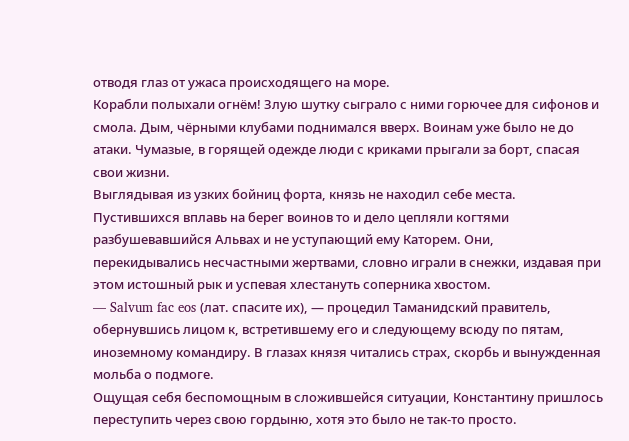отводя глаз от ужаса происходящего на море.
Корабли полыхали огнём! Злую шутку сыграло с ними горючее для сифонов и смола. Дым, чёрными клубами поднимался вверх. Воинам уже было не до атаки. Чумазые, в горящей одежде люди с криками прыгали за борт, спасая свои жизни.
Выглядывая из узких бойниц форта, князь не находил себе места.
Пустившихся вплавь на берег воинов то и дело цепляли когтями разбушевавшийся Альвах и не уступающий ему Каторем. Они, перекидывались несчастными жертвами, словно играли в снежки, издавая при этом истошный рык и успевая хлестануть соперника хвостом.
— Salvum fac eos (лат. спасите их), — процедил Таманидский правитель, обернувшись лицом к, встретившему его и следующему всюду по пятам, иноземному командиру. В глазах князя читались страх, скорбь и вынужденная мольба о подмоге.
Ощущая себя беспомощным в сложившейся ситуации, Константину пришлось переступить через свою гордыню, хотя это было не так-то просто.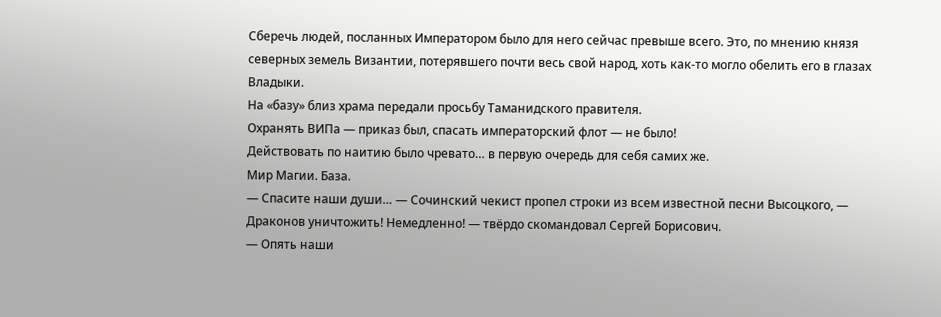Сберечь людей, посланных Императором было для него сейчас превыше всего. Это, по мнению князя северных земель Византии, потерявшего почти весь свой народ, хоть как-то могло обелить его в глазах Владыки.
На «базу» близ храма передали просьбу Таманидского правителя.
Охранять ВИПа — приказ был, спасать императорский флот — не было!
Действовать по наитию было чревато… в первую очередь для себя самих же.
Мир Магии. База.
— Спасите наши души… — Сочинский чекист пропел строки из всем известной песни Высоцкого, — Драконов уничтожить! Немедленно! — твёрдо скомандовал Сергей Борисович.
— Опять наши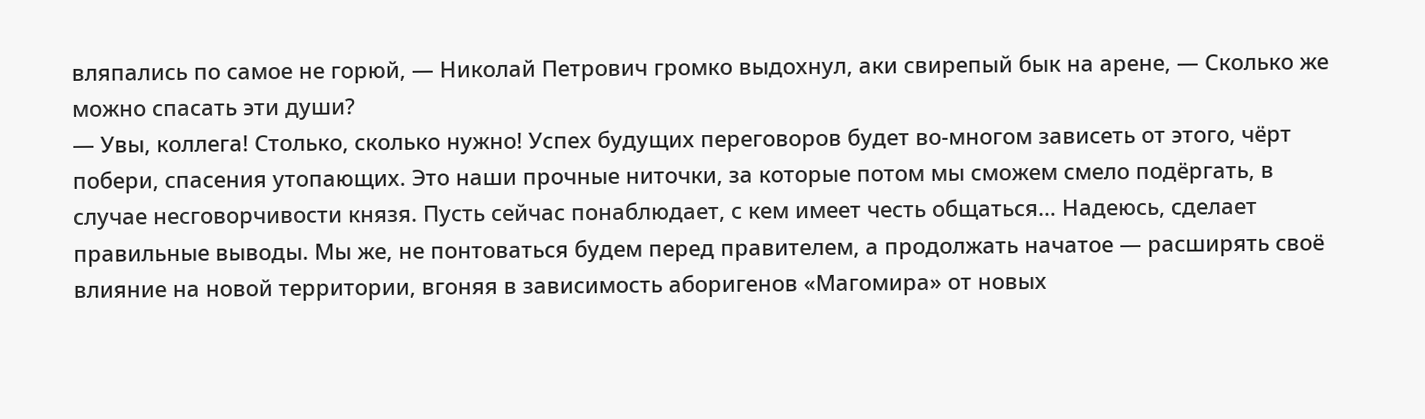вляпались по самое не горюй, — Николай Петрович громко выдохнул, аки свирепый бык на арене, — Сколько же можно спасать эти души?
— Увы, коллега! Столько, сколько нужно! Успех будущих переговоров будет во-многом зависеть от этого, чёрт побери, спасения утопающих. Это наши прочные ниточки, за которые потом мы сможем смело подёргать, в случае несговорчивости князя. Пусть сейчас понаблюдает, с кем имеет честь общаться… Надеюсь, сделает правильные выводы. Мы же, не понтоваться будем перед правителем, а продолжать начатое — расширять своё влияние на новой территории, вгоняя в зависимость аборигенов «Магомира» от новых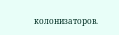колонизаторов.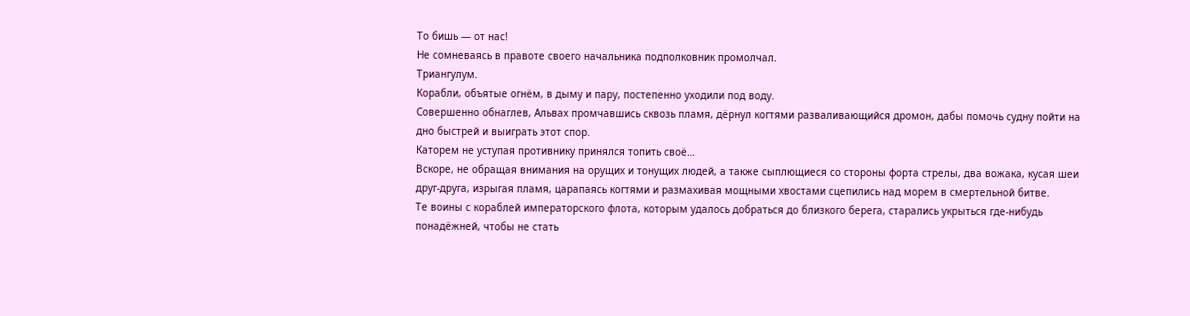То бишь — от нас!
Не сомневаясь в правоте своего начальника подполковник промолчал.
Триангулум.
Корабли, объятые огнём, в дыму и пару, постепенно уходили под воду.
Совершенно обнаглев, Альвах промчавшись сквозь пламя, дёрнул когтями разваливающийся дромон, дабы помочь судну пойти на дно быстрей и выиграть этот спор.
Каторем не уступая противнику принялся топить своё…
Вскоре, не обращая внимания на орущих и тонущих людей, а также сыплющиеся со стороны форта стрелы, два вожака, кусая шеи друг-друга, изрыгая пламя, царапаясь когтями и размахивая мощными хвостами сцепились над морем в смертельной битве.
Те воины с кораблей императорского флота, которым удалось добраться до близкого берега, старались укрыться где-нибудь понадёжней, чтобы не стать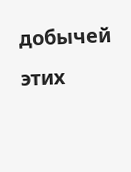добычей этих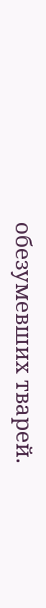обезумевших тварей.